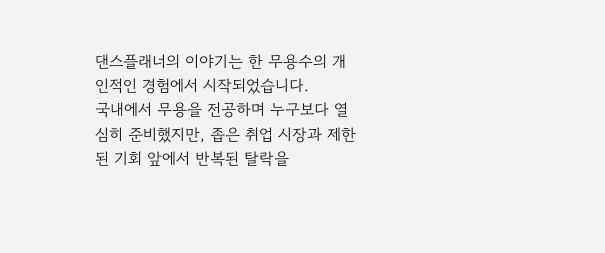댄스플래너의 이야기는 한 무용수의 개인적인 경험에서 시작되었습니다.
국내에서 무용을 전공하며 누구보다 열심히 준비했지만, 좁은 취업 시장과 제한된 기회 앞에서 반복된 탈락을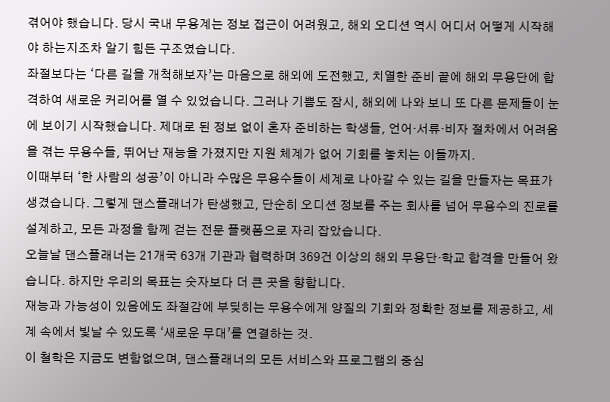겪어야 했습니다. 당시 국내 무용계는 정보 접근이 어려웠고, 해외 오디션 역시 어디서 어떻게 시작해야 하는지조차 알기 힘든 구조였습니다.
좌절보다는 ‘다른 길을 개척해보자’는 마음으로 해외에 도전했고, 치열한 준비 끝에 해외 무용단에 합격하여 새로운 커리어를 열 수 있었습니다. 그러나 기쁨도 잠시, 해외에 나와 보니 또 다른 문제들이 눈에 보이기 시작했습니다. 제대로 된 정보 없이 혼자 준비하는 학생들, 언어·서류·비자 절차에서 어려움을 겪는 무용수들, 뛰어난 재능을 가졌지만 지원 체계가 없어 기회를 놓치는 이들까지.
이때부터 ‘한 사람의 성공’이 아니라 수많은 무용수들이 세계로 나아갈 수 있는 길을 만들자는 목표가 생겼습니다. 그렇게 댄스플래너가 탄생했고, 단순히 오디션 정보를 주는 회사를 넘어 무용수의 진로를 설계하고, 모든 과정을 함께 걷는 전문 플랫폼으로 자리 잡았습니다.
오늘날 댄스플래너는 21개국 63개 기관과 협력하며 369건 이상의 해외 무용단·학교 합격을 만들어 왔습니다. 하지만 우리의 목표는 숫자보다 더 큰 곳을 향합니다.
재능과 가능성이 있음에도 좌절감에 부딪히는 무용수에게 양질의 기회와 정확한 정보를 제공하고, 세계 속에서 빛날 수 있도록 ‘새로운 무대’를 연결하는 것.
이 철학은 지금도 변함없으며, 댄스플래너의 모든 서비스와 프로그램의 중심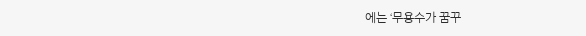에는 ‘무용수가 꿈꾸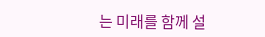는 미래를 함께 설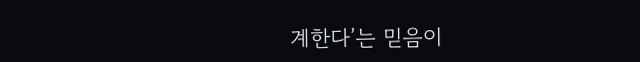계한다’는 믿음이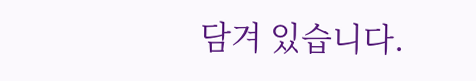담겨 있습니다.